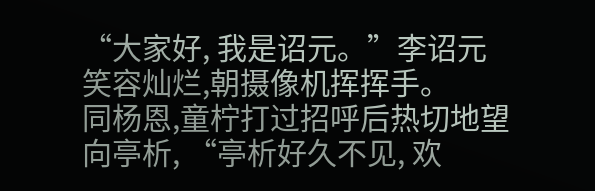“大家好, 我是诏元。”李诏元笑容灿烂,朝摄像机挥挥手。
同杨恩,童柠打过招呼后热切地望向亭析, “亭析好久不见, 欢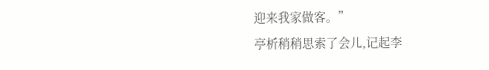迎来我家做客。”
亭析稍稍思索了会儿,记起李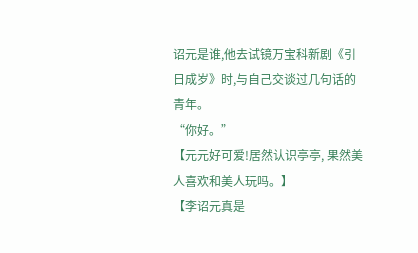诏元是谁,他去试镜万宝科新剧《引日成岁》时,与自己交谈过几句话的青年。
“你好。”
【元元好可爱!居然认识亭亭, 果然美人喜欢和美人玩吗。】
【李诏元真是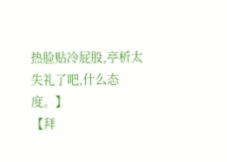热脸贴冷屁股,亭析太失礼了吧,什么态度。】
【拜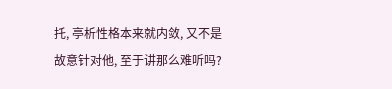托, 亭析性格本来就内敛, 又不是故意针对他, 至于讲那么难听吗?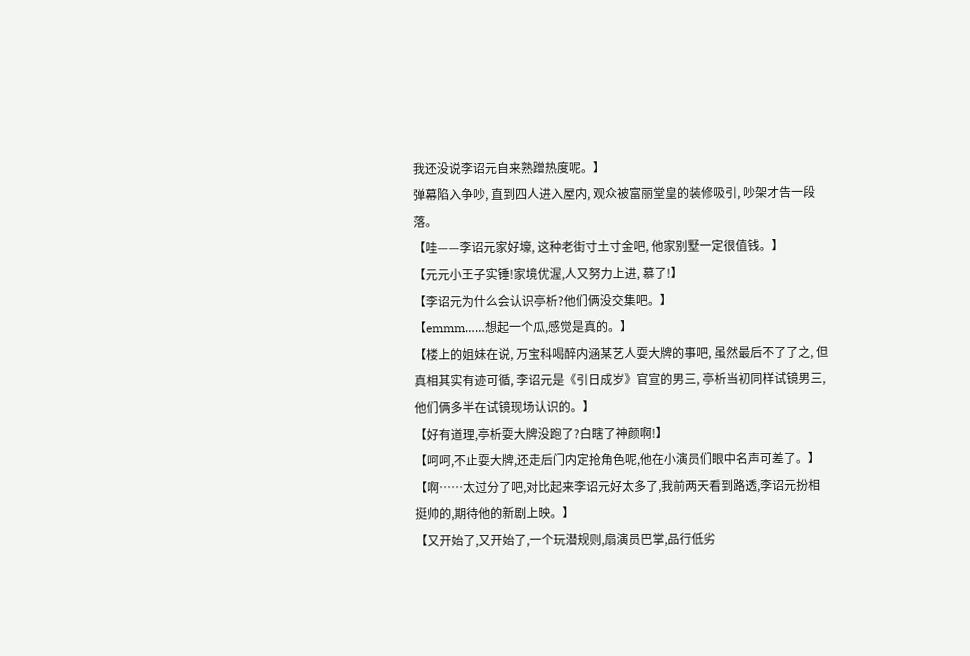我还没说李诏元自来熟蹭热度呢。】
弹幕陷入争吵, 直到四人进入屋内, 观众被富丽堂皇的装修吸引, 吵架才告一段落。
【哇——李诏元家好壕, 这种老街寸土寸金吧, 他家别墅一定很值钱。】
【元元小王子实锤!家境优渥,人又努力上进, 慕了!】
【李诏元为什么会认识亭析?他们俩没交集吧。】
【emmm……想起一个瓜,感觉是真的。】
【楼上的姐妹在说, 万宝科喝醉内涵某艺人耍大牌的事吧, 虽然最后不了了之, 但真相其实有迹可循, 李诏元是《引日成岁》官宣的男三, 亭析当初同样试镜男三, 他们俩多半在试镜现场认识的。】
【好有道理,亭析耍大牌没跑了?白瞎了神颜啊!】
【呵呵,不止耍大牌,还走后门内定抢角色呢,他在小演员们眼中名声可差了。】
【啊……太过分了吧,对比起来李诏元好太多了,我前两天看到路透,李诏元扮相挺帅的,期待他的新剧上映。】
【又开始了,又开始了,一个玩潜规则,扇演员巴掌,品行低劣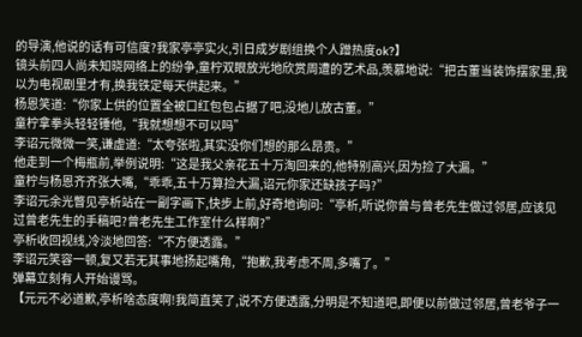的导演,他说的话有可信度?我家亭亭实火,引日成岁剧组换个人蹭热度ok?】
镜头前四人尚未知晓网络上的纷争,童柠双眼放光地欣赏周遭的艺术品,羡慕地说:“把古董当装饰摆家里,我以为电视剧里才有,换我铁定每天供起来。”
杨恩笑道:“你家上供的位置全被口红包包占据了吧,没地儿放古董。”
童柠拿拳头轻轻锤他,“我就想想不可以吗”
李诏元微微一笑,谦虚道:“太夸张啦,其实没你们想的那么昂贵。”
他走到一个梅瓶前,举例说明:“这是我父亲花五十万淘回来的,他特别高兴,因为捡了大漏。”
童柠与杨恩齐齐张大嘴,“乖乖,五十万算捡大漏,诏元你家还缺孩子吗?”
李诏元余光瞥见亭析站在一副字画下,快步上前,好奇地询问:“亭析,听说你曾与曾老先生做过邻居,应该见过曾老先生的手稿吧?曾老先生工作室什么样啊?”
亭析收回视线,冷淡地回答:“不方便透露。”
李诏元笑容一顿,复又若无其事地扬起嘴角,“抱歉,我考虑不周,多嘴了。”
弹幕立刻有人开始谩骂。
【元元不必道歉,亭析啥态度啊!我简直笑了,说不方便透露,分明是不知道吧,即便以前做过邻居,曾老爷子一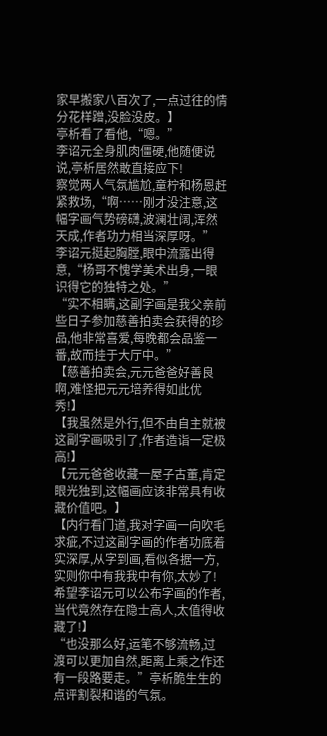家早搬家八百次了,一点过往的情分花样蹭,没脸没皮。】
亭析看了看他,“嗯。”
李诏元全身肌肉僵硬,他随便说说,亭析居然敢直接应下!
察觉两人气氛尴尬,童柠和杨恩赶紧救场,“啊……刚才没注意,这幅字画气势磅礴,波澜壮阔,浑然天成,作者功力相当深厚呀。”
李诏元挺起胸膛,眼中流露出得意,“杨哥不愧学美术出身,一眼识得它的独特之处。”
“实不相瞒,这副字画是我父亲前些日子参加慈善拍卖会获得的珍品,他非常喜爱,每晚都会品鉴一番,故而挂于大厅中。”
【慈善拍卖会,元元爸爸好善良啊,难怪把元元培养得如此优秀!】
【我虽然是外行,但不由自主就被这副字画吸引了,作者造诣一定极高!】
【元元爸爸收藏一屋子古董,肯定眼光独到,这幅画应该非常具有收藏价值吧。】
【内行看门道,我对字画一向吹毛求疵,不过这副字画的作者功底着实深厚,从字到画,看似各据一方,实则你中有我我中有你,太妙了!希望李诏元可以公布字画的作者,当代竟然存在隐士高人,太值得收藏了!】
“也没那么好,运笔不够流畅,过渡可以更加自然,距离上乘之作还有一段路要走。”亭析脆生生的点评割裂和谐的气氛。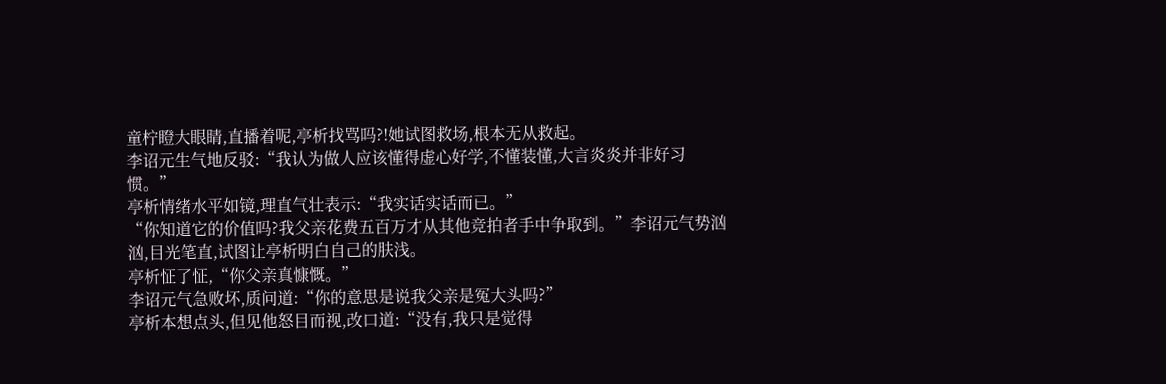童柠瞪大眼睛,直播着呢,亭析找骂吗?!她试图救场,根本无从救起。
李诏元生气地反驳:“我认为做人应该懂得虚心好学,不懂装懂,大言炎炎并非好习惯。”
亭析情绪水平如镜,理直气壮表示:“我实话实话而已。”
“你知道它的价值吗?我父亲花费五百万才从其他竞拍者手中争取到。”李诏元气势汹汹,目光笔直,试图让亭析明白自己的肤浅。
亭析怔了怔,“你父亲真慷慨。”
李诏元气急败坏,质问道:“你的意思是说我父亲是冤大头吗?”
亭析本想点头,但见他怒目而视,改口道:“没有,我只是觉得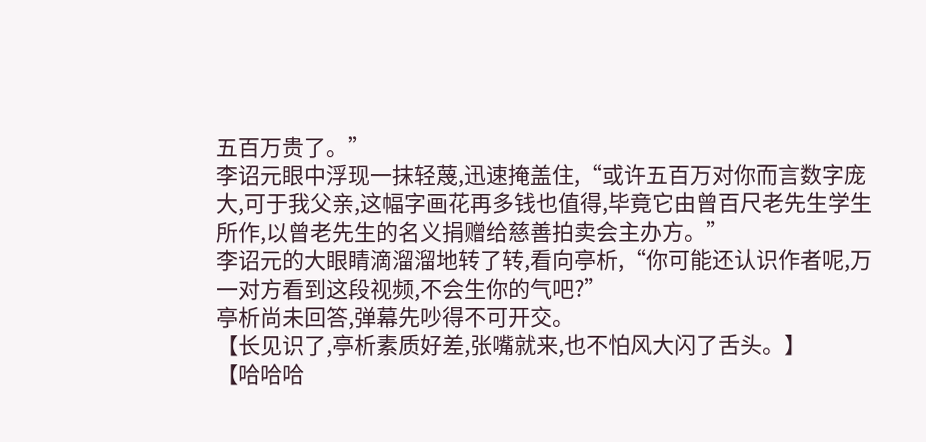五百万贵了。”
李诏元眼中浮现一抹轻蔑,迅速掩盖住,“或许五百万对你而言数字庞大,可于我父亲,这幅字画花再多钱也值得,毕竟它由曾百尺老先生学生所作,以曾老先生的名义捐赠给慈善拍卖会主办方。”
李诏元的大眼睛滴溜溜地转了转,看向亭析,“你可能还认识作者呢,万一对方看到这段视频,不会生你的气吧?”
亭析尚未回答,弹幕先吵得不可开交。
【长见识了,亭析素质好差,张嘴就来,也不怕风大闪了舌头。】
【哈哈哈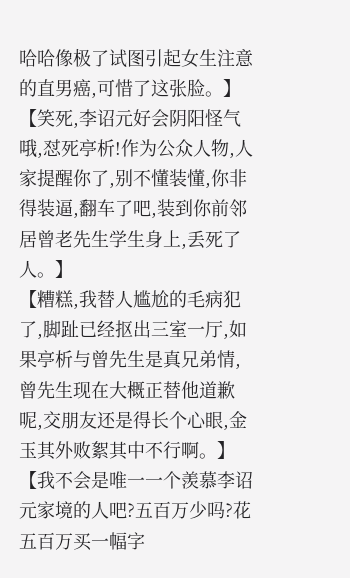哈哈像极了试图引起女生注意的直男癌,可惜了这张脸。】
【笑死,李诏元好会阴阳怪气哦,怼死亭析!作为公众人物,人家提醒你了,别不懂装懂,你非得装逼,翻车了吧,装到你前邻居曾老先生学生身上,丢死了人。】
【糟糕,我替人尴尬的毛病犯了,脚趾已经抠出三室一厅,如果亭析与曾先生是真兄弟情,曾先生现在大概正替他道歉呢,交朋友还是得长个心眼,金玉其外败絮其中不行啊。】
【我不会是唯一一个羡慕李诏元家境的人吧?五百万少吗?花五百万买一幅字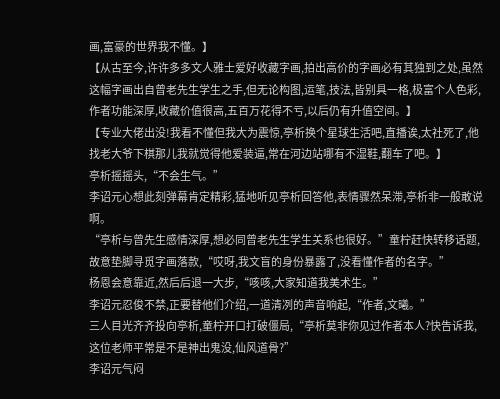画,富豪的世界我不懂。】
【从古至今,许许多多文人雅士爱好收藏字画,拍出高价的字画必有其独到之处,虽然这幅字画出自曾老先生学生之手,但无论构图,运笔,技法,皆别具一格,极富个人色彩,作者功能深厚,收藏价值很高,五百万花得不亏,以后仍有升值空间。】
【专业大佬出没!我看不懂但我大为震惊,亭析换个星球生活吧,直播诶,太社死了,他找老大爷下棋那儿我就觉得他爱装逼,常在河边站哪有不湿鞋,翻车了吧。】
亭析摇摇头,“不会生气。”
李诏元心想此刻弹幕肯定精彩,猛地听见亭析回答他,表情骤然呆滞,亭析非一般敢说啊。
“亭析与曾先生感情深厚,想必同曾老先生学生关系也很好。”童柠赶快转移话题,故意垫脚寻觅字画落款,“哎呀,我文盲的身份暴露了,没看懂作者的名字。”
杨恩会意靠近,然后后退一大步,“咳咳,大家知道我美术生。”
李诏元忍俊不禁,正要替他们介绍,一道清冽的声音响起,“作者,文曦。”
三人目光齐齐投向亭析,童柠开口打破僵局,“亭析莫非你见过作者本人?快告诉我,这位老师平常是不是神出鬼没,仙风道骨?”
李诏元气闷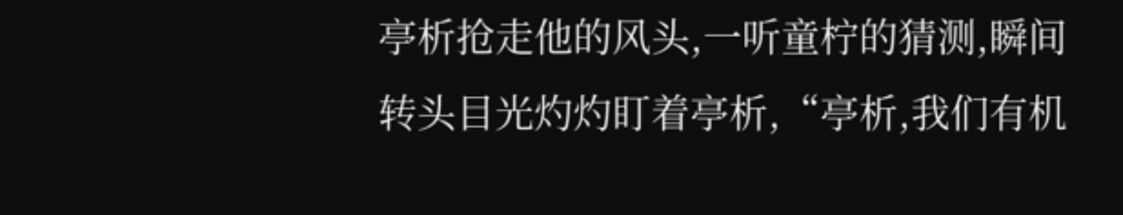亭析抢走他的风头,一听童柠的猜测,瞬间转头目光灼灼盯着亭析,“亭析,我们有机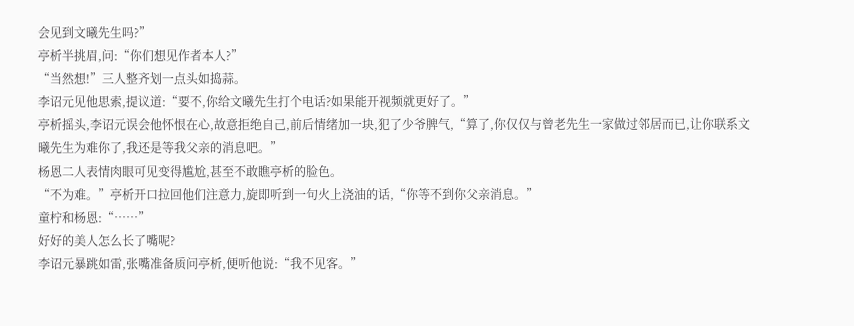会见到文曦先生吗?”
亭析半挑眉,问:“你们想见作者本人?”
“当然想!”三人整齐划一点头如捣蒜。
李诏元见他思索,提议道:“要不,你给文曦先生打个电话?如果能开视频就更好了。”
亭析摇头,李诏元误会他怀恨在心,故意拒绝自己,前后情绪加一块,犯了少爷脾气,“算了,你仅仅与曾老先生一家做过邻居而已,让你联系文曦先生为难你了,我还是等我父亲的消息吧。”
杨恩二人表情肉眼可见变得尴尬,甚至不敢瞧亭析的脸色。
“不为难。”亭析开口拉回他们注意力,旋即听到一句火上浇油的话,“你等不到你父亲消息。”
童柠和杨恩:“……”
好好的美人怎么长了嘴呢?
李诏元暴跳如雷,张嘴准备质问亭析,便听他说:“我不见客。”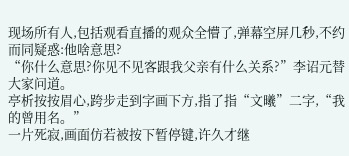现场所有人,包括观看直播的观众全懵了,弹幕空屏几秒,不约而同疑惑:他啥意思?
“你什么意思?你见不见客跟我父亲有什么关系?”李诏元替大家问道。
亭析按按眉心,跨步走到字画下方,指了指“文曦”二字,“我的曾用名。”
一片死寂,画面仿若被按下暂停键,许久才继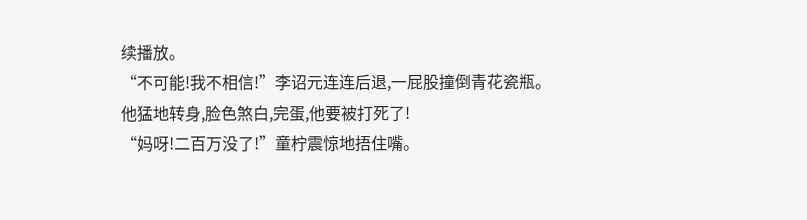续播放。
“不可能!我不相信!”李诏元连连后退,一屁股撞倒青花瓷瓶。
他猛地转身,脸色煞白,完蛋,他要被打死了!
“妈呀!二百万没了!”童柠震惊地捂住嘴。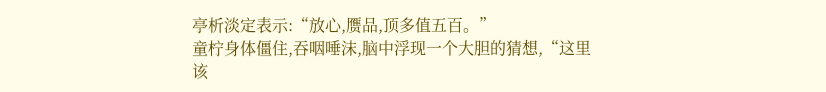亭析淡定表示:“放心,赝品,顶多值五百。”
童柠身体僵住,吞咽唾沫,脑中浮现一个大胆的猜想,“这里该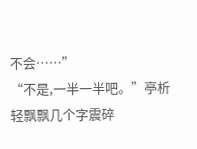不会……”
“不是,一半一半吧。”亭析轻飘飘几个字震碎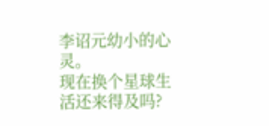李诏元幼小的心灵。
现在换个星球生活还来得及吗?